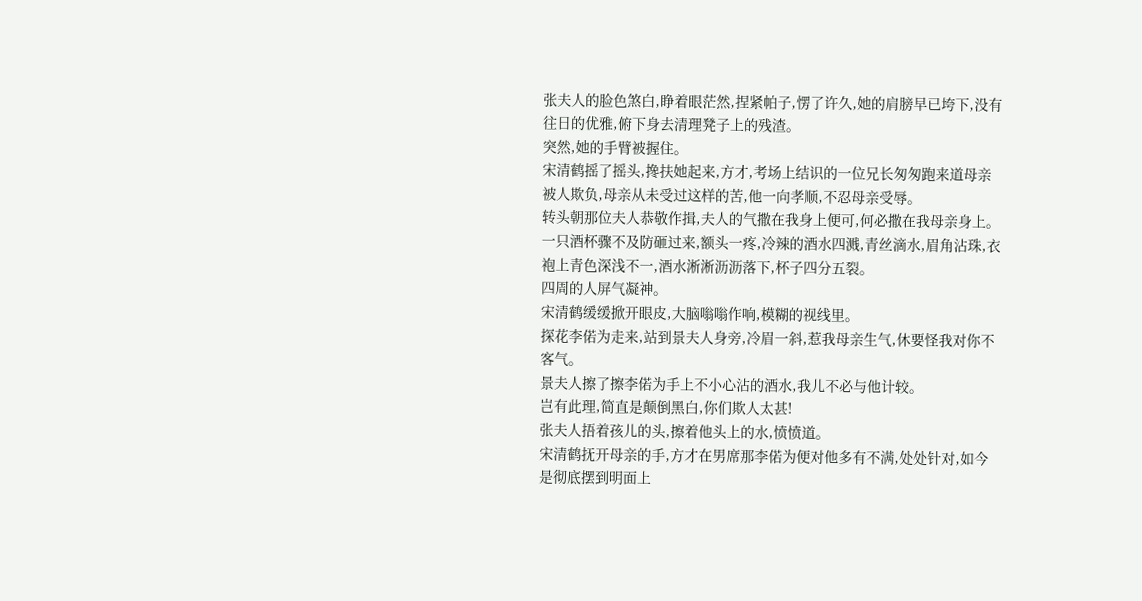张夫人的脸色煞白,睁着眼茫然,捏紧帕子,愣了许久,她的肩膀早已垮下,没有往日的优雅,俯下身去清理凳子上的残渣。
突然,她的手臂被握住。
宋清鹤摇了摇头,搀扶她起来,方才,考场上结识的一位兄长匆匆跑来道母亲被人欺负,母亲从未受过这样的苦,他一向孝顺,不忍母亲受辱。
转头朝那位夫人恭敬作揖,夫人的气撒在我身上便可,何必撒在我母亲身上。
一只酒杯骤不及防砸过来,额头一疼,冷辣的酒水四溅,青丝滴水,眉角沾珠,衣袍上青色深浅不一,酒水淅淅沥沥落下,杯子四分五裂。
四周的人屏气凝神。
宋清鹤缓缓掀开眼皮,大脑嗡嗡作响,模糊的视线里。
探花李偌为走来,站到景夫人身旁,冷眉一斜,惹我母亲生气,休要怪我对你不客气。
景夫人擦了擦李偌为手上不小心沾的酒水,我儿不必与他计较。
岂有此理,简直是颠倒黑白,你们欺人太甚!
张夫人捂着孩儿的头,擦着他头上的水,愤愤道。
宋清鹤抚开母亲的手,方才在男席那李偌为便对他多有不满,处处针对,如今是彻底摆到明面上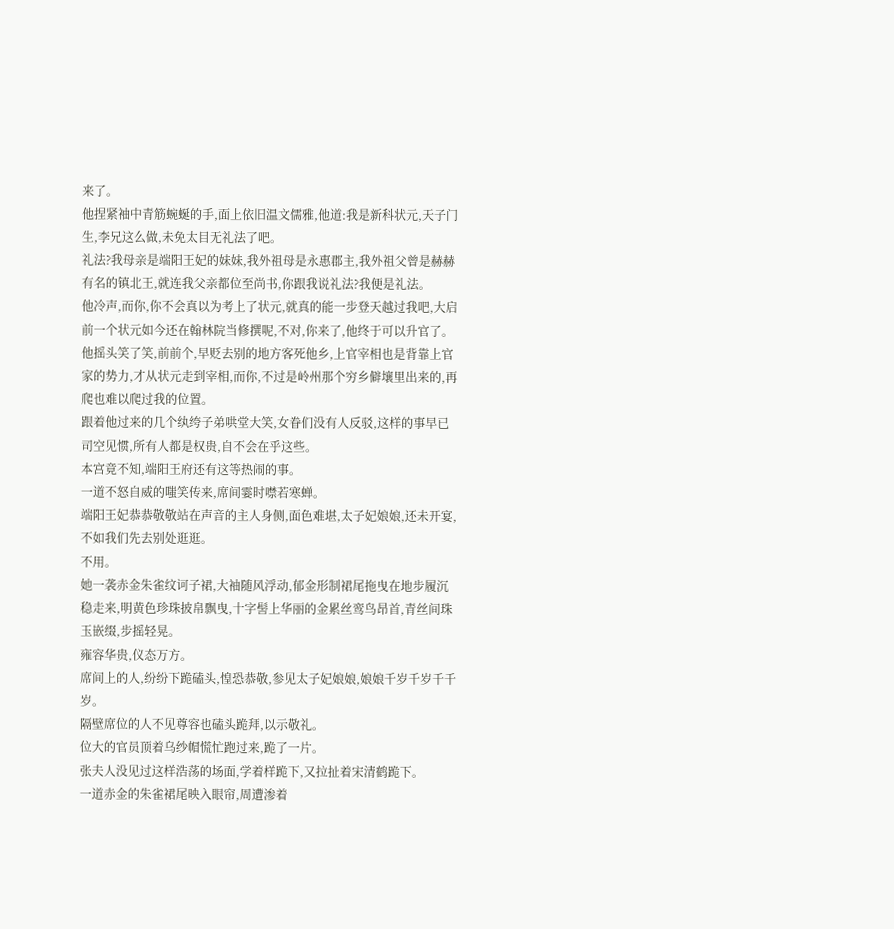来了。
他捏紧袖中青筋蜿蜒的手,面上依旧温文儒雅,他道:我是新科状元,天子门生,李兄这么做,未免太目无礼法了吧。
礼法?我母亲是端阳王妃的妹妹,我外祖母是永惠郡主,我外祖父曾是赫赫有名的镇北王,就连我父亲都位至尚书,你跟我说礼法?我便是礼法。
他冷声,而你,你不会真以为考上了状元,就真的能一步登天越过我吧,大启前一个状元如今还在翰林院当修撰呢,不对,你来了,他终于可以升官了。
他摇头笑了笑,前前个,早贬去别的地方客死他乡,上官宰相也是背靠上官家的势力,才从状元走到宰相,而你,不过是岭州那个穷乡僻壤里出来的,再爬也难以爬过我的位置。
跟着他过来的几个纨绔子弟哄堂大笑,女眷们没有人反驳,这样的事早已司空见惯,所有人都是权贵,自不会在乎这些。
本宫竟不知,端阳王府还有这等热闹的事。
一道不怒自威的嗤笑传来,席间霎时噤若寒蝉。
端阳王妃恭恭敬敬站在声音的主人身侧,面色难堪,太子妃娘娘,还未开宴,不如我们先去别处逛逛。
不用。
她一袭赤金朱雀纹诃子裙,大袖随风浮动,郁金形制裙尾拖曳在地步履沉稳走来,明黄色珍珠披帛飘曳,十字髻上华丽的金累丝鸾鸟昂首,青丝间珠玉嵌缀,步摇轻晃。
雍容华贵,仪态万方。
席间上的人,纷纷下跪磕头,惶恐恭敬,参见太子妃娘娘,娘娘千岁千岁千千岁。
隔壁席位的人不见尊容也磕头跪拜,以示敬礼。
位大的官员顶着乌纱帽慌忙跑过来,跪了一片。
张夫人没见过这样浩荡的场面,学着样跪下,又拉扯着宋清鹤跪下。
一道赤金的朱雀裙尾映入眼帘,周遭渗着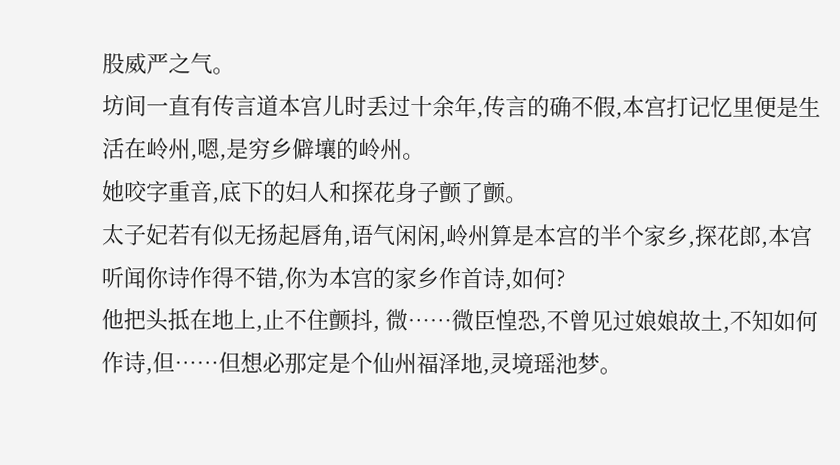股威严之气。
坊间一直有传言道本宫儿时丢过十余年,传言的确不假,本宫打记忆里便是生活在岭州,嗯,是穷乡僻壤的岭州。
她咬字重音,底下的妇人和探花身子颤了颤。
太子妃若有似无扬起唇角,语气闲闲,岭州算是本宫的半个家乡,探花郎,本宫听闻你诗作得不错,你为本宫的家乡作首诗,如何?
他把头抵在地上,止不住颤抖, 微……微臣惶恐,不曾见过娘娘故土,不知如何作诗,但……但想必那定是个仙州福泽地,灵境瑶池梦。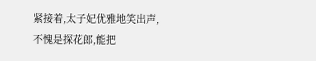紧接着,太子妃优雅地笑出声,不愧是探花郎,能把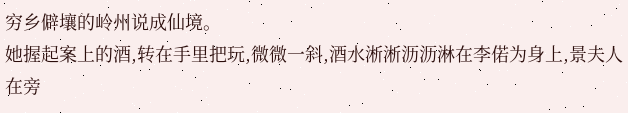穷乡僻壤的岭州说成仙境。
她握起案上的酒,转在手里把玩,微微一斜,酒水淅淅沥沥淋在李偌为身上,景夫人在旁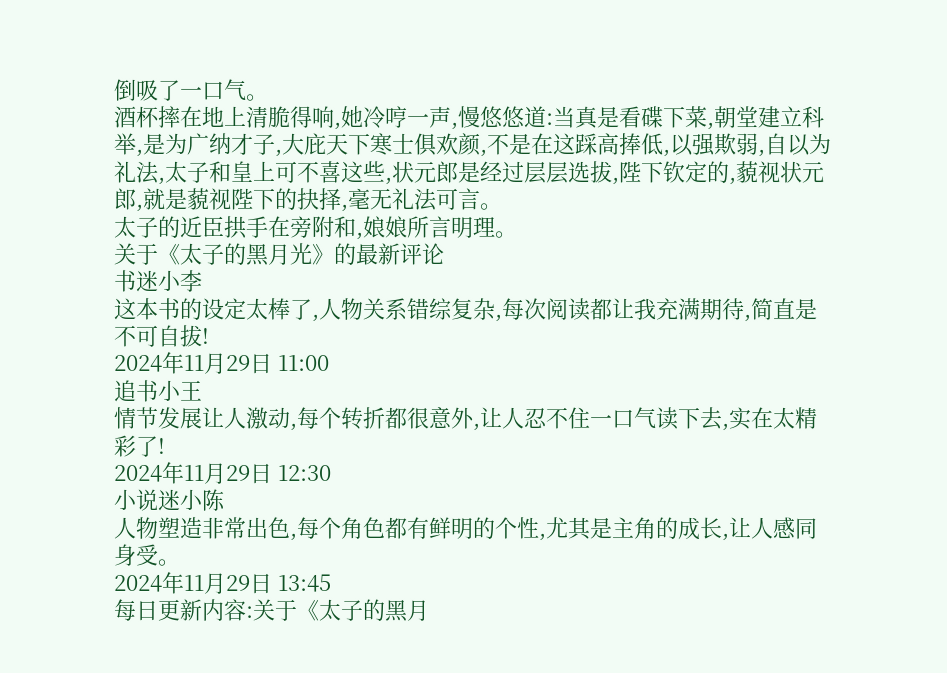倒吸了一口气。
酒杯摔在地上清脆得响,她冷哼一声,慢悠悠道:当真是看碟下菜,朝堂建立科举,是为广纳才子,大庇天下寒士俱欢颜,不是在这踩高捧低,以强欺弱,自以为礼法,太子和皇上可不喜这些,状元郎是经过层层选拔,陛下钦定的,藐视状元郎,就是藐视陛下的抉择,毫无礼法可言。
太子的近臣拱手在旁附和,娘娘所言明理。
关于《太子的黑月光》的最新评论
书迷小李
这本书的设定太棒了,人物关系错综复杂,每次阅读都让我充满期待,简直是不可自拔!
2024年11月29日 11:00
追书小王
情节发展让人激动,每个转折都很意外,让人忍不住一口气读下去,实在太精彩了!
2024年11月29日 12:30
小说迷小陈
人物塑造非常出色,每个角色都有鲜明的个性,尤其是主角的成长,让人感同身受。
2024年11月29日 13:45
每日更新内容:关于《太子的黑月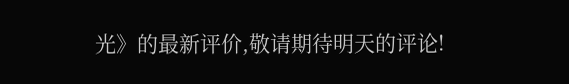光》的最新评价,敬请期待明天的评论!